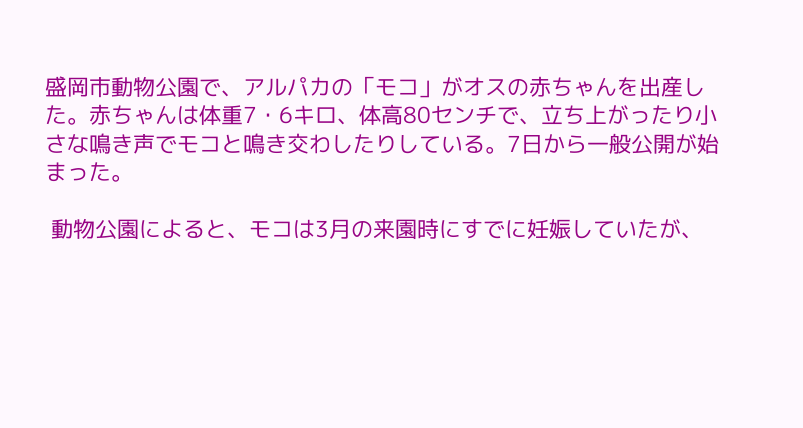盛岡市動物公園で、アルパカの「モコ」がオスの赤ちゃんを出産した。赤ちゃんは体重7・6キロ、体高80センチで、立ち上がったり小さな鳴き声でモコと鳴き交わしたりしている。7日から一般公開が始まった。

 動物公園によると、モコは3月の来園時にすでに妊娠していたが、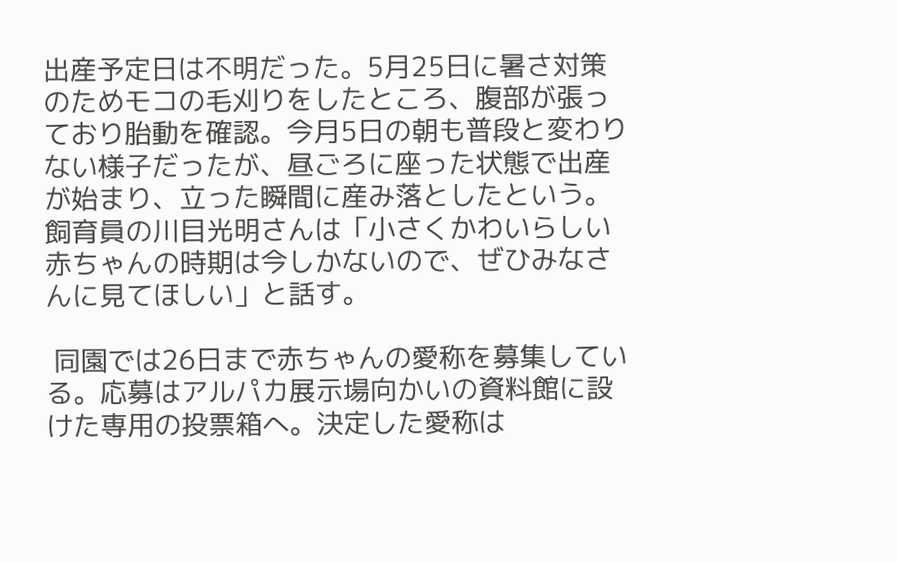出産予定日は不明だった。5月25日に暑さ対策のためモコの毛刈りをしたところ、腹部が張っており胎動を確認。今月5日の朝も普段と変わりない様子だったが、昼ごろに座った状態で出産が始まり、立った瞬間に産み落としたという。飼育員の川目光明さんは「小さくかわいらしい赤ちゃんの時期は今しかないので、ぜひみなさんに見てほしい」と話す。

 同園では26日まで赤ちゃんの愛称を募集している。応募はアルパカ展示場向かいの資料館に設けた専用の投票箱へ。決定した愛称は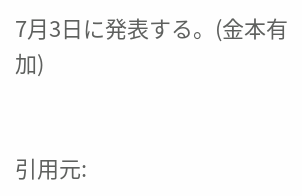7月3日に発表する。(金本有加)


引用元: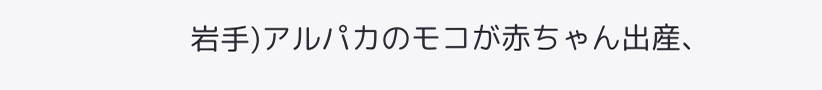岩手)アルパカのモコが赤ちゃん出産、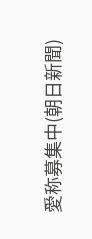愛称募集中(朝日新聞)